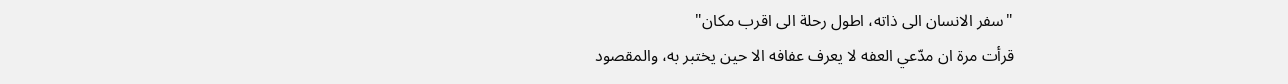"سفر الانسان الى ذاته، اطول رحلة الى اقرب مكان"
قرأت مرة ان مدّعي العفه لا يعرف عفافه الا حين يختبر به، والمقصود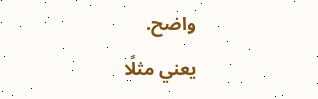واضح.
يعني مثلًا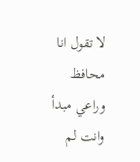لا تقول انا محافظ وراعي مبدأ وانت لم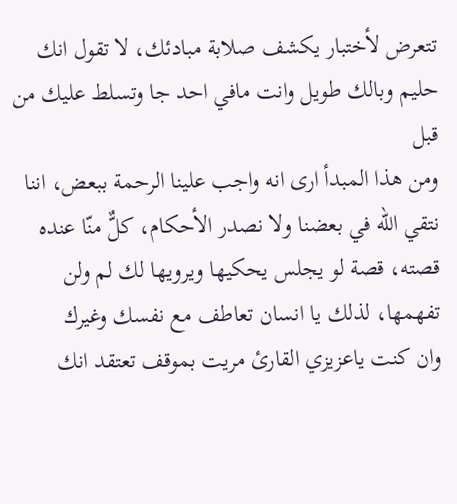تتعرض لأختبار يكشف صلابة مبادئك، لا تقول انك حليم وبالك طويل وانت مافي احد جا وتسلط عليك من قبل
ومن هذا المبدأ ارى انه واجب علينا الرحمة ببعض، اننا نتقي الله في بعضنا ولا نصدر الأحكام، كلٌّ منّا عنده قصته، قصة لو يجلس يحكيها ويرويها لك لم ولن تفهمها، لذلك يا انسان تعاطف مع نفسك وغيرك
وان كنت ياعزيزي القارئ مريت بموقف تعتقد انك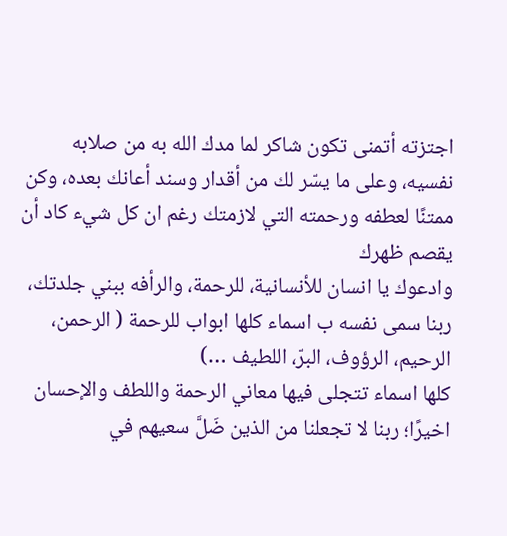اجتزته أتمنى تكون شاكر لما مدك الله به من صلابه نفسيه، وعلى ما يسّر لك من أقدار وسند أعانك بعده، وكن ممتنًا لعطفه ورحمته التي لازمتك رغم ان كل شيء كاد أن يقصم ظهرك
وادعوك يا انسان للأنسانية، للرحمة، والرأفه ببني جلدتك، ربنا سمى نفسه ب اسماء كلها ابواب للرحمة ( الرحمن، الرحيم، الرؤوف، البرّ، اللطيف …)
كلها اسماء تتجلى فيها معاني الرحمة واللطف والإحسان
اخيرًا؛ ربنا لا تجعلنا من الذين ضَلَّ سعيهم في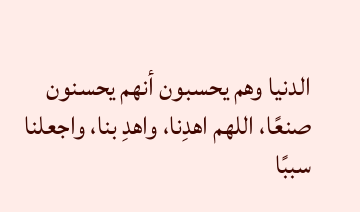الدنيا وهم يحسبون أنهم يحسنون صنعًا، اللهم اهدِنا، واهدِ بنا، واجعلنا سببًا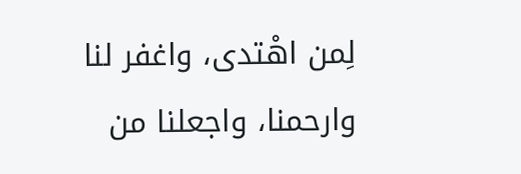لِمن اهْتدى، واغفر لنا وارحمنا، واجعلنا من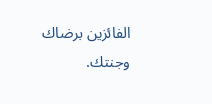الفائزين برضاك وجنتك.